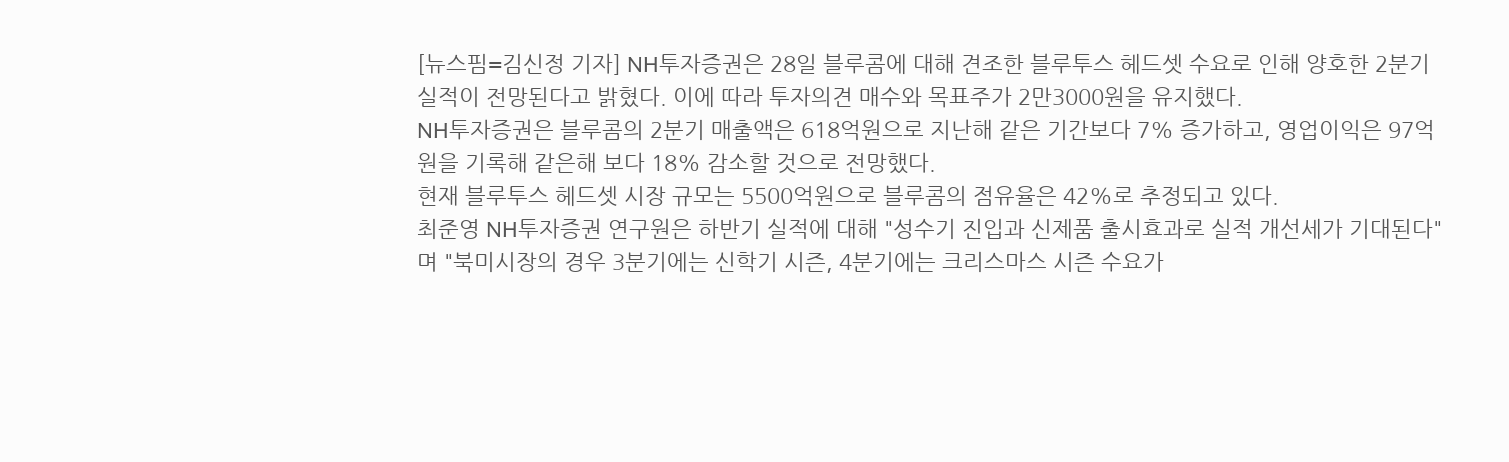[뉴스핌=김신정 기자] NH투자증권은 28일 블루콤에 대해 견조한 블루투스 헤드셋 수요로 인해 양호한 2분기 실적이 전망된다고 밝혔다. 이에 따라 투자의견 매수와 목표주가 2만3000원을 유지했다.
NH투자증권은 블루콤의 2분기 매출액은 618억원으로 지난해 같은 기간보다 7% 증가하고, 영업이익은 97억원을 기록해 같은해 보다 18% 감소할 것으로 전망했다.
현재 블루투스 헤드셋 시장 규모는 5500억원으로 블루콤의 점유율은 42%로 추정되고 있다.
최준영 NH투자증권 연구원은 하반기 실적에 대해 "성수기 진입과 신제품 출시효과로 실적 개선세가 기대된다"며 "북미시장의 경우 3분기에는 신학기 시즌, 4분기에는 크리스마스 시즌 수요가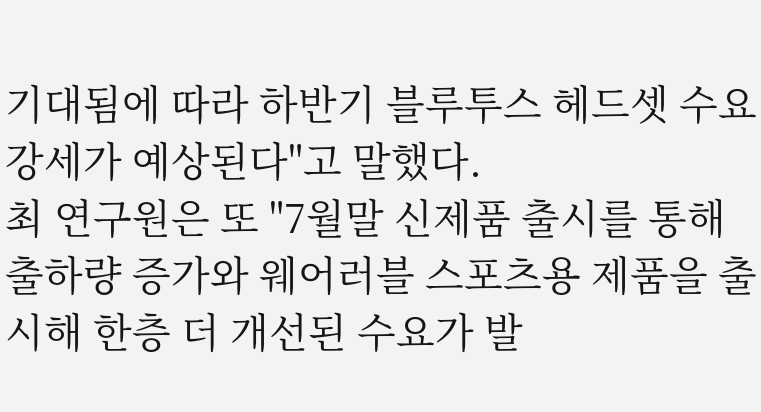기대됨에 따라 하반기 블루투스 헤드셋 수요 강세가 예상된다"고 말했다.
최 연구원은 또 "7월말 신제품 출시를 통해 출하량 증가와 웨어러블 스포츠용 제품을 출시해 한층 더 개선된 수요가 발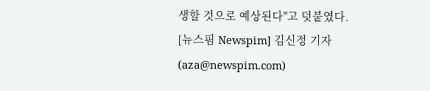생할 것으로 예상된다"고 덧붙였다.
[뉴스핌 Newspim] 김신정 기자(aza@newspim.com)